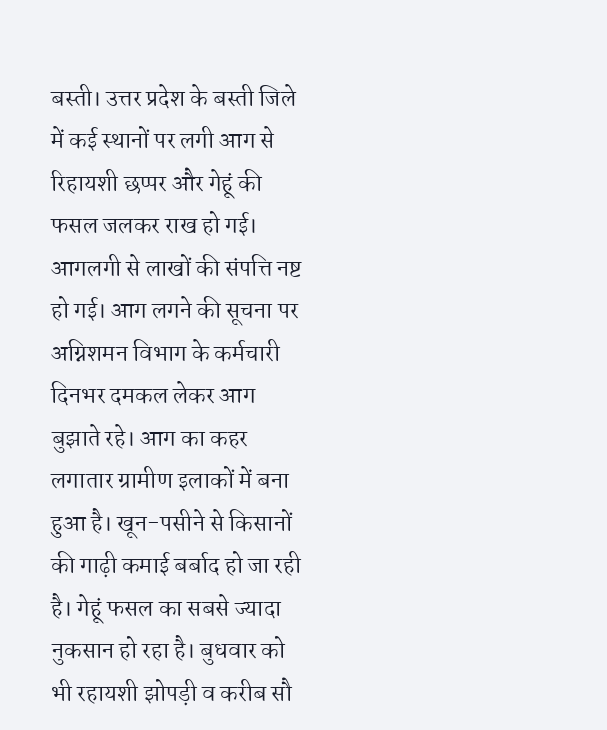बस्ती। उत्तर प्रदेश के बस्ती जिले में कई स्थानों पर लगी आग से रिहायशी छप्पर और गेहूं की फसल जलकर राख हो गई। आगलगी से लाखों की संपत्ति नष्ट हो गई। आग लगने की सूचना पर अग्निशमन विभाग के कर्मचारी दिनभर दमकल लेकर आग बुझाते रहे। आग का कहर लगातार ग्रामीण इलाकों में बना हुआ है। खून-पसीने से किसानों की गाढ़ी कमाई बर्बाद हो जा रही है। गेहूं फसल का सबसे ज्यादा नुकसान हो रहा है। बुधवार को भी रहायशी झोपड़ी व करीब सौ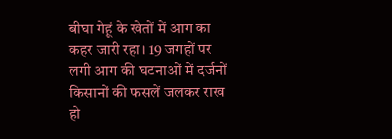बीघा गेहूं के खेतों में आग का कहर जारी रहा। 19 जगहों पर लगी आग की घटनाओं में दर्जनों किसानों की फसलें जलकर राख हो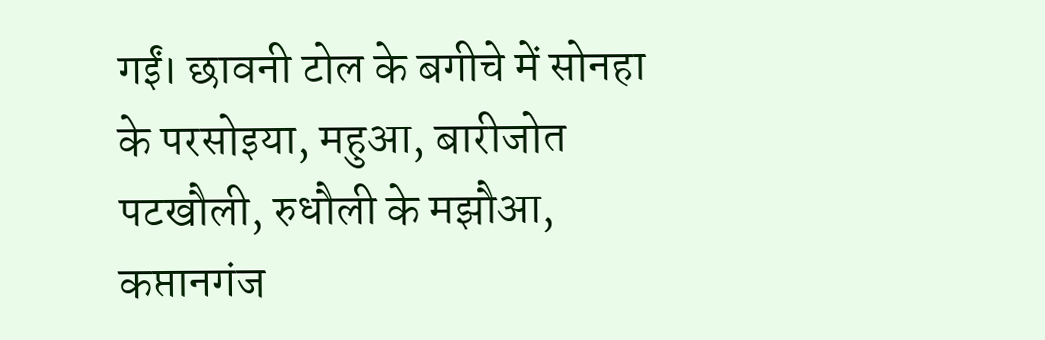गईं। छावनी टोल के बगीचे में सोनहा के परसोइया, महुआ, बारीजोत पटखौली, रुधौली के मझौआ, कप्तानगंज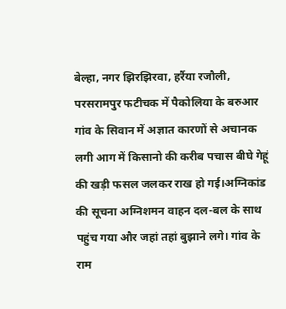बेल्हा, नगर झिरझिरवा, हर्रैया रजौली, परसरामपुर फटीचक में पैकोलिया के बरुआर गांव के सिवान में अज्ञात कारणों से अचानक लगी आग में किसानो की करीब पचास बीघे गेहूं की खड़ी फसल जलकर राख हो गई।अग्निकांड की सूचना अग्निशमन वाहन दल-बल के साथ पहुंच गया और जहां तहां बुझाने लगे। गांव के राम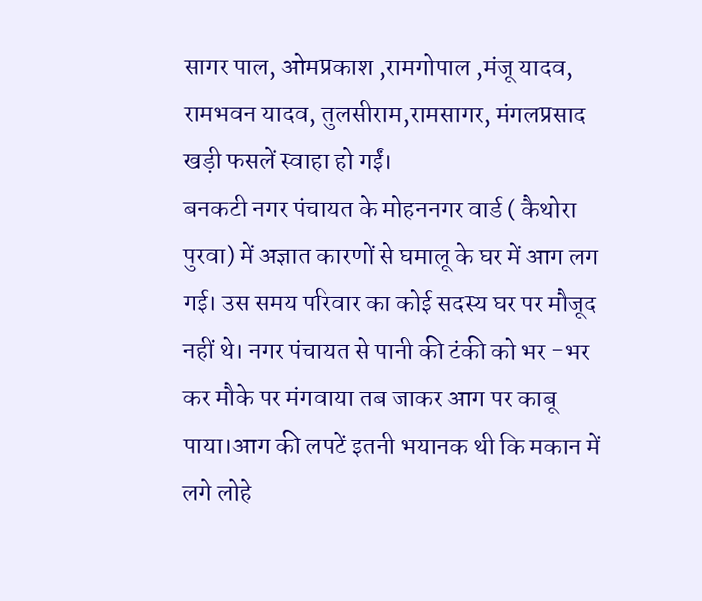सागर पाल, ओमप्रकाश ,रामगोपाल ,मंजू यादव, रामभवन यादव, तुलसीराम,रामसागर, मंगलप्रसाद खड़ी फसलें स्वाहा हो गईं।
बनकटी नगर पंचायत के मोहननगर वार्ड ( कैथोरा पुरवा) में अज्ञात कारणों से घमालू के घर में आग लग गई। उस समय परिवार का कोई सदस्य घर पर मौजूद नहीं थे। नगर पंचायत से पानी की टंकी को भर -भर कर मौके पर मंगवाया तब जाकर आग पर काबू पाया।आग की लपटें इतनी भयानक थी कि मकान में लगे लोहे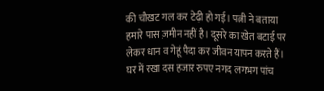की चौखट गल कर टेढ़ी हो गई। पत्नी ने बताया हमारे पास ज़मीन नहीं है। दूसरे का खेत बटाई पर लेकर धान व गेहूं पैदा कर जीवन यापन करते हैं। घर में रखा दस हजार रुपए नगद लगभग पांच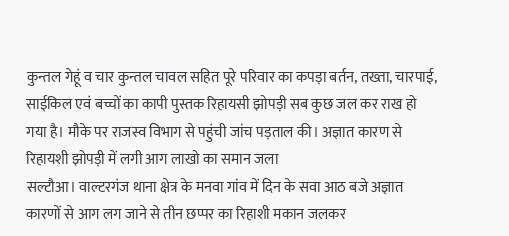कुन्तल गेहूं व चार कुन्तल चावल सहित पूरे परिवार का कपड़ा बर्तन, तख्ता, चारपाई, साईकिल एवं बच्चों का कापी पुस्तक रिहायसी झोपड़ी सब कुछ जल कर राख हो गया है। मौके पर राजस्व विभाग से पहुंची जांच पड़ताल की। अज्ञात कारण से रिहायशी झोपड़ी में लगी आग लाखो का समान जला
सल्टौआ। वाल्टरगंज थाना क्षेत्र के मनवा गांव में दिन के सवा आठ बजे अज्ञात कारणों से आग लग जाने से तीन छप्पर का रिहाशी मकान जलकर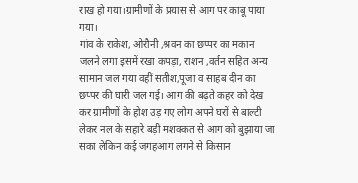राख हो गया।ग्रामीणों के प्रयास से आग पर काबू पाया गया।
गांव के राकेश, ओरौनी ,श्रवन का छप्पर का मकान जलने लगा इसमें रखा कपड़ा, राशन ,वर्तन सहित अन्य सामान जल गया वहीं सतीश,पूजा व साहब दीन का छप्पर की घारी जल गई। आग की बढ़ते कहर को देख कर ग्रामीणों के होश उड़ गए लोग अपने घरों से बाल्टी लेकर नल के सहारे बड़ी मशक्कत से आग को बुझाया जा सका लेकिन कई जगहआग लगने से किसान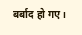बर्बाद हो गए।